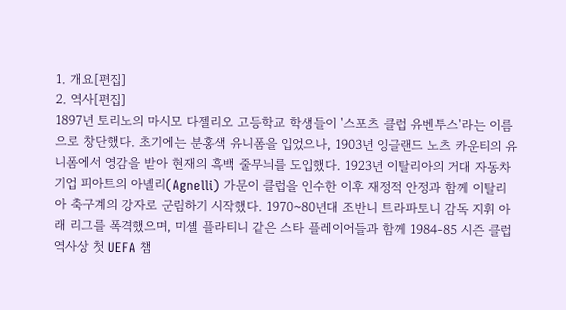1. 개요[편집]
2. 역사[편집]
1897년 토리노의 마시모 다젤리오 고등학교 학생들이 '스포츠 클럽 유벤투스'라는 이름으로 창단했다. 초기에는 분홍색 유니폼을 입었으나, 1903년 잉글랜드 노츠 카운티의 유니폼에서 영감을 받아 현재의 흑백 줄무늬를 도입했다. 1923년 이탈리아의 거대 자동차 기업 피아트의 아녤리(Agnelli) 가문이 클럽을 인수한 이후 재정적 안정과 함께 이탈리아 축구계의 강자로 군림하기 시작했다. 1970~80년대 조반니 트라파토니 감독 지휘 아래 리그를 폭격했으며, 미셸 플라티니 같은 스타 플레이어들과 함께 1984-85 시즌 클럽 역사상 첫 UEFA 챔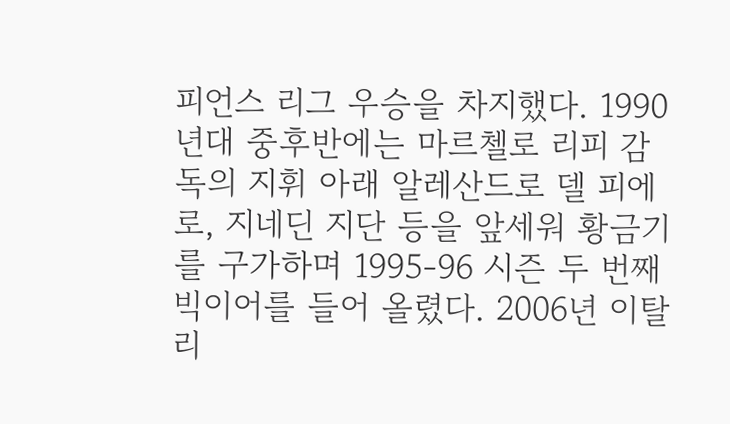피언스 리그 우승을 차지했다. 1990년대 중후반에는 마르첼로 리피 감독의 지휘 아래 알레산드로 델 피에로, 지네딘 지단 등을 앞세워 황금기를 구가하며 1995-96 시즌 두 번째 빅이어를 들어 올렸다. 2006년 이탈리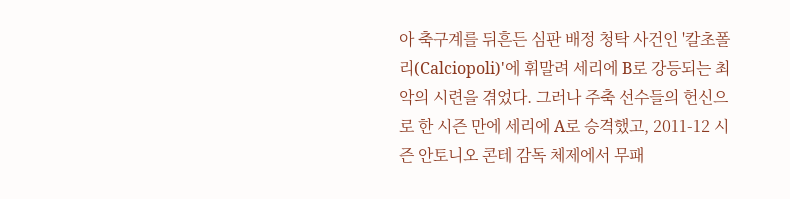아 축구계를 뒤흔든 심판 배정 청탁 사건인 '칼초폴리(Calciopoli)'에 휘말려 세리에 B로 강등되는 최악의 시련을 겪었다. 그러나 주축 선수들의 헌신으로 한 시즌 만에 세리에 A로 승격했고, 2011-12 시즌 안토니오 콘테 감독 체제에서 무패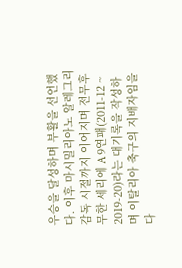우승을 달성하며 부활을 선언했다. 이후 마시밀리아노 알레그리 감독 시절까지 이어지며 전무후무한 세리에 A 9연패(2011-12 ~ 2019-20)라는 대기록을 작성하며 이탈리아 축구의 지배자임을 다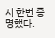시 한번 증명했다.